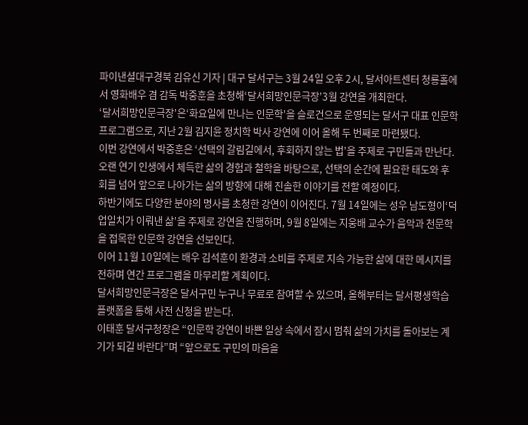파이낸셜대구경북 김유신 기자 | 대구 달서구는 3월 24일 오후 2시, 달서아트센터 청룡홀에서 영화배우 겸 감독 박중훈을 초청해‘달서희망인문극장’3월 강연을 개최한다.
‘달서희망인문극장’은‘화요일에 만나는 인문학’을 슬로건으로 운영되는 달서구 대표 인문학 프로그램으로, 지난 2월 김지윤 정치학 박사 강연에 이어 올해 두 번째로 마련됐다.
이번 강연에서 박중훈은 ‘선택의 갈림길에서, 후회하지 않는 법’을 주제로 구민들과 만난다.
오랜 연기 인생에서 체득한 삶의 경험과 철학을 바탕으로, 선택의 순간에 필요한 태도와 후회를 넘어 앞으로 나아가는 삶의 방향에 대해 진솔한 이야기를 전할 예정이다.
하반기에도 다양한 분야의 명사를 초청한 강연이 이어진다. 7월 14일에는 성우 남도형이‘덕업일치가 이뤄낸 삶’을 주제로 강연을 진행하며, 9월 8일에는 지웅배 교수가 음악과 천문학을 접목한 인문학 강연을 선보인다.
이어 11월 10일에는 배우 김석훈이 환경과 소비를 주제로 지속 가능한 삶에 대한 메시지를 전하며 연간 프로그램을 마무리할 계획이다.
달서희망인문극장은 달서구민 누구나 무료로 참여할 수 있으며, 올해부터는 달서평생학습플랫폼을 통해 사전 신청을 받는다.
이태훈 달서구청장은 “인문학 강연이 바쁜 일상 속에서 잠시 멈춰 삶의 가치를 돌아보는 계기가 되길 바란다”며 “앞으로도 구민의 마음을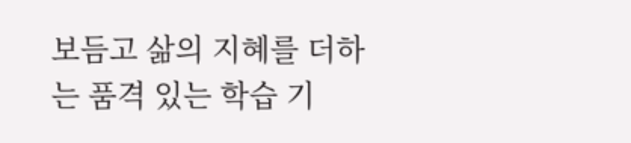보듬고 삶의 지혜를 더하는 품격 있는 학습 기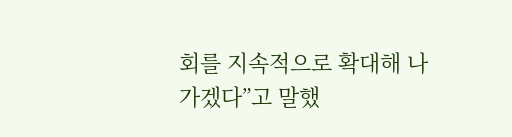회를 지속적으로 확대해 나가겠다”고 말했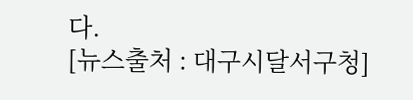다.
[뉴스출처 : 대구시달서구청]